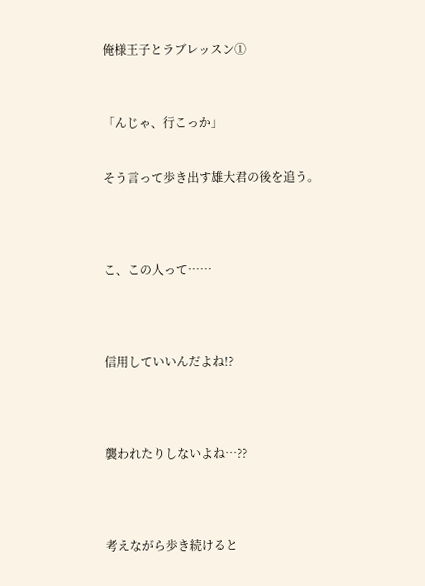俺様王子とラブレッスン①



「んじゃ、行こっか」


そう言って歩き出す雄大君の後を追う。




こ、この人って……




信用していいんだよね!?




襲われたりしないよね…??




考えながら歩き続けると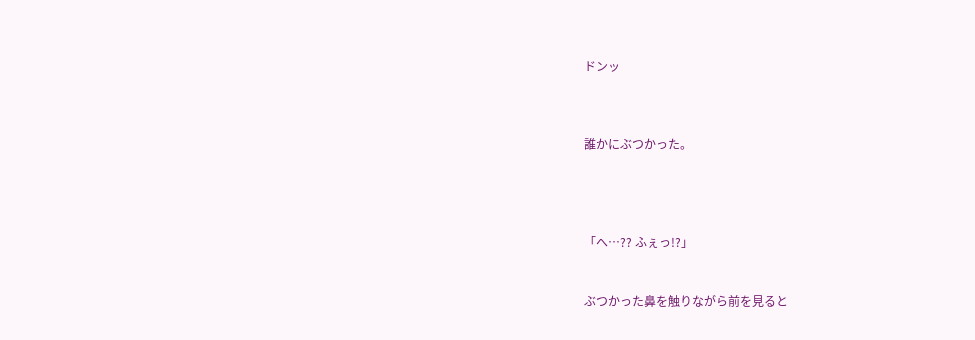ドンッ



誰かにぶつかった。




「へ…?? ふぇっ!?」


ぶつかった鼻を触りながら前を見ると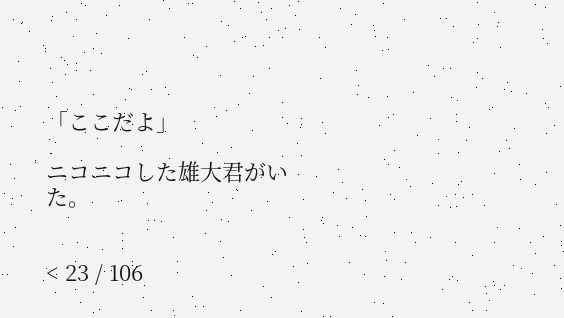「ここだよ」

ニコニコした雄大君がいた。


< 23 / 106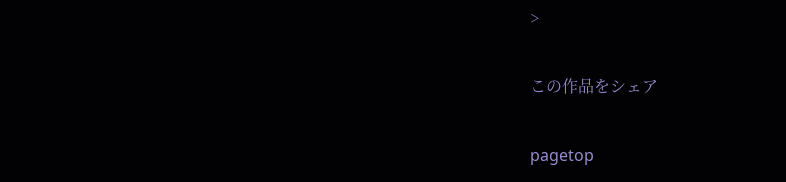>

この作品をシェア

pagetop